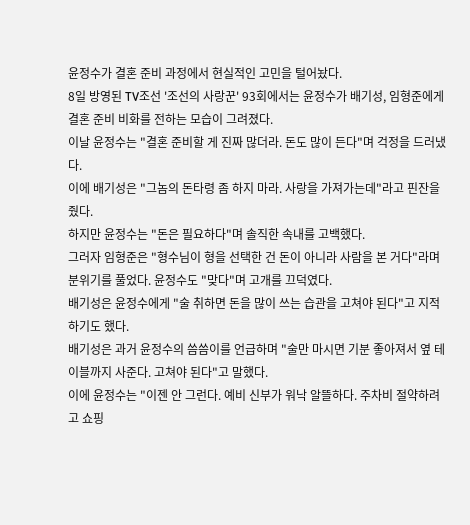윤정수가 결혼 준비 과정에서 현실적인 고민을 털어놨다.
8일 방영된 TV조선 '조선의 사랑꾼' 93회에서는 윤정수가 배기성, 임형준에게 결혼 준비 비화를 전하는 모습이 그려졌다.
이날 윤정수는 "결혼 준비할 게 진짜 많더라. 돈도 많이 든다"며 걱정을 드러냈다.
이에 배기성은 "그놈의 돈타령 좀 하지 마라. 사랑을 가져가는데"라고 핀잔을 줬다.
하지만 윤정수는 "돈은 필요하다"며 솔직한 속내를 고백했다.
그러자 임형준은 "형수님이 형을 선택한 건 돈이 아니라 사람을 본 거다"라며 분위기를 풀었다. 윤정수도 "맞다"며 고개를 끄덕였다.
배기성은 윤정수에게 "술 취하면 돈을 많이 쓰는 습관을 고쳐야 된다"고 지적하기도 했다.
배기성은 과거 윤정수의 씀씀이를 언급하며 "술만 마시면 기분 좋아져서 옆 테이블까지 사준다. 고쳐야 된다"고 말했다.
이에 윤정수는 "이젠 안 그런다. 예비 신부가 워낙 알뜰하다. 주차비 절약하려고 쇼핑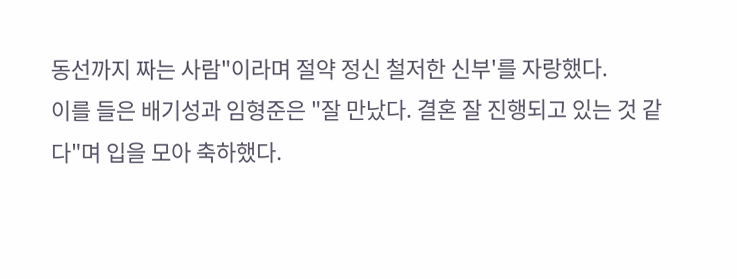동선까지 짜는 사람"이라며 절약 정신 철저한 신부'를 자랑했다.
이를 들은 배기성과 임형준은 "잘 만났다. 결혼 잘 진행되고 있는 것 같다"며 입을 모아 축하했다.